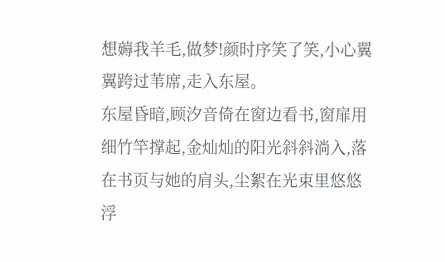想薅我羊毛,做梦!颜时序笑了笑,小心翼翼跨过苇席,走入东屋。
东屋昏暗,顾汐音倚在窗边看书,窗扉用细竹竿撑起,金灿灿的阳光斜斜淌入,落在书页与她的肩头,尘絮在光束里悠悠浮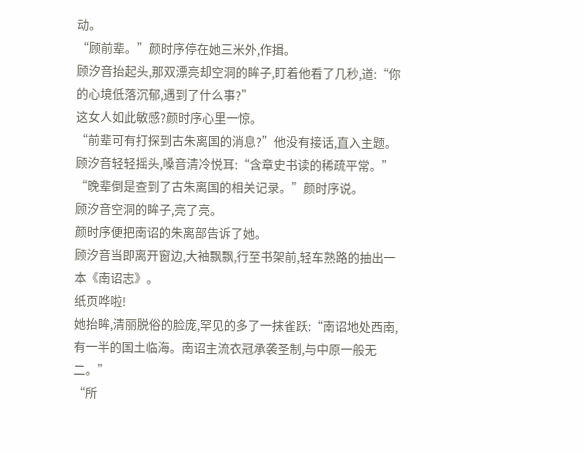动。
“顾前辈。”颜时序停在她三米外,作揖。
顾汐音抬起头,那双漂亮却空洞的眸子,盯着他看了几秒,道:“你的心境低落沉郁,遇到了什么事?”
这女人如此敏感?颜时序心里一惊。
“前辈可有打探到古朱离国的消息?”他没有接话,直入主题。
顾汐音轻轻摇头,嗓音清冷悦耳:“含章史书读的稀疏平常。”
“晚辈倒是查到了古朱离国的相关记录。”颜时序说。
顾汐音空洞的眸子,亮了亮。
颜时序便把南诏的朱离部告诉了她。
顾汐音当即离开窗边,大袖飘飘,行至书架前,轻车熟路的抽出一本《南诏志》。
纸页哗啦!
她抬眸,清丽脱俗的脸庞,罕见的多了一抹雀跃:“南诏地处西南,有一半的国土临海。南诏主流衣冠承袭圣制,与中原一般无二。”
“所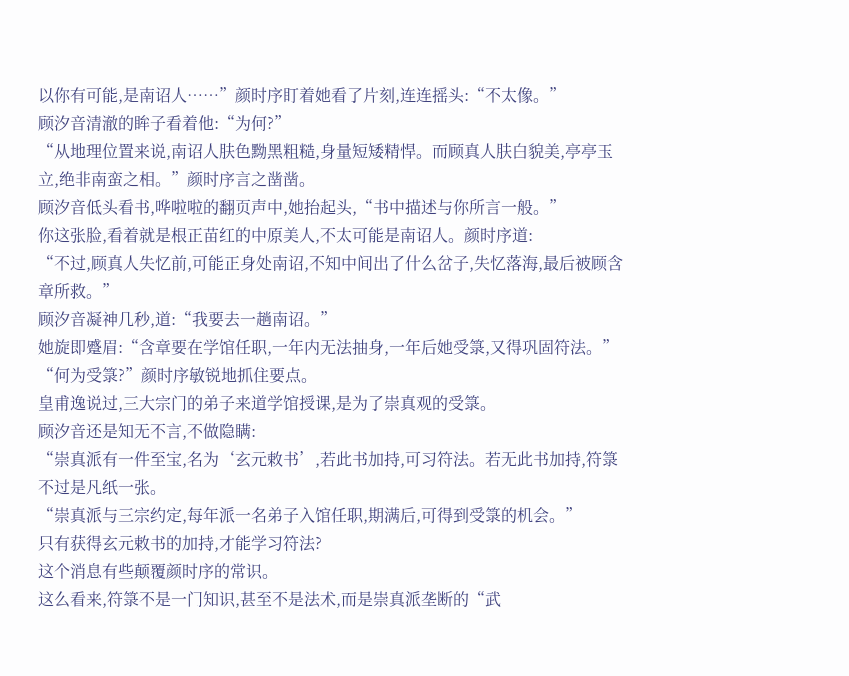以你有可能,是南诏人……”颜时序盯着她看了片刻,连连摇头:“不太像。”
顾汐音清澈的眸子看着他:“为何?”
“从地理位置来说,南诏人肤色黝黑粗糙,身量短矮精悍。而顾真人肤白貌美,亭亭玉立,绝非南蛮之相。”颜时序言之凿凿。
顾汐音低头看书,哗啦啦的翻页声中,她抬起头,“书中描述与你所言一般。”
你这张脸,看着就是根正苗红的中原美人,不太可能是南诏人。颜时序道:
“不过,顾真人失忆前,可能正身处南诏,不知中间出了什么岔子,失忆落海,最后被顾含章所救。”
顾汐音凝神几秒,道:“我要去一趟南诏。”
她旋即蹙眉:“含章要在学馆任职,一年内无法抽身,一年后她受箓,又得巩固符法。”
“何为受箓?”颜时序敏锐地抓住要点。
皇甫逸说过,三大宗门的弟子来道学馆授课,是为了崇真观的受箓。
顾汐音还是知无不言,不做隐瞒:
“崇真派有一件至宝,名为‘玄元敕书’,若此书加持,可习符法。若无此书加持,符箓不过是凡纸一张。
“崇真派与三宗约定,每年派一名弟子入馆任职,期满后,可得到受箓的机会。”
只有获得玄元敕书的加持,才能学习符法?
这个消息有些颠覆颜时序的常识。
这么看来,符箓不是一门知识,甚至不是法术,而是崇真派垄断的“武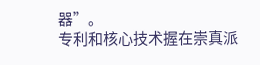器”。
专利和核心技术握在崇真派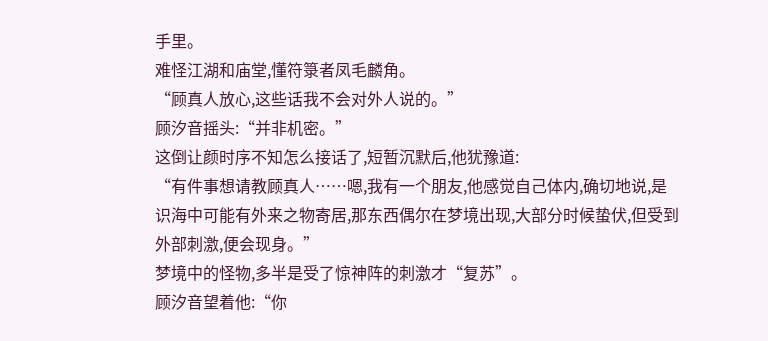手里。
难怪江湖和庙堂,懂符箓者凤毛麟角。
“顾真人放心,这些话我不会对外人说的。”
顾汐音摇头:“并非机密。”
这倒让颜时序不知怎么接话了,短暂沉默后,他犹豫道:
“有件事想请教顾真人……嗯,我有一个朋友,他感觉自己体内,确切地说,是识海中可能有外来之物寄居,那东西偶尔在梦境出现,大部分时候蛰伏,但受到外部刺激,便会现身。”
梦境中的怪物,多半是受了惊神阵的刺激才“复苏”。
顾汐音望着他:“你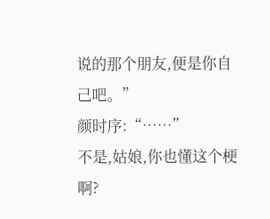说的那个朋友,便是你自己吧。”
颜时序:“……”
不是,姑娘,你也懂这个梗啊?